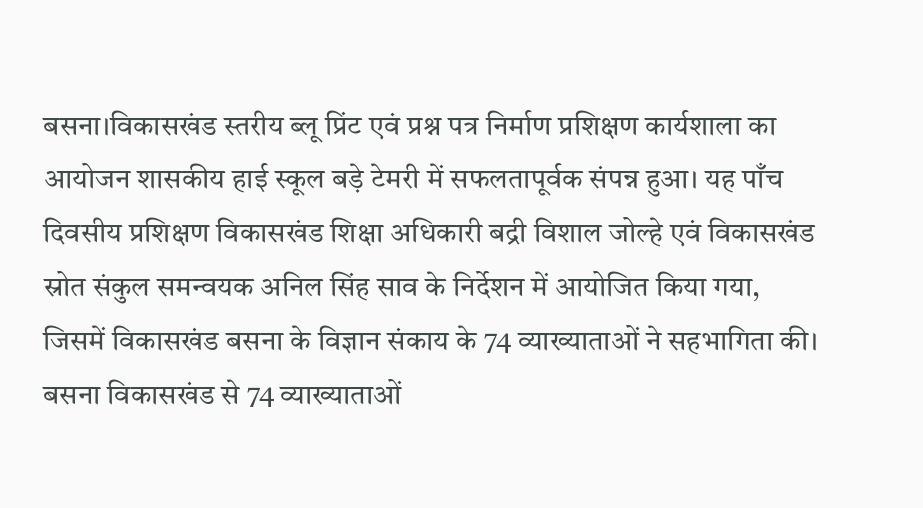बसना।विकासखंड स्तरीय ब्लू प्रिंट एवं प्रश्न पत्र निर्माण प्रशिक्षण कार्यशाला का आयोजन शासकीय हाई स्कूल बड़े टेमरी में सफलतापूर्वक संपन्न हुआ। यह पाँच दिवसीय प्रशिक्षण विकासखंड शिक्षा अधिकारी बद्री विशाल जोल्हे एवं विकासखंड स्रोत संकुल समन्वयक अनिल सिंह साव के निर्देशन में आयोजित किया गया, जिसमें विकासखंड बसना के विज्ञान संकाय के 74 व्याख्याताओं ने सहभागिता की।
बसना विकासखंड से 74 व्याख्याताओं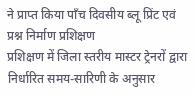ने प्राप्त किया पाँच दिवसीय ब्लू प्रिंट एवं प्रश्न निर्माण प्रशिक्षण
प्रशिक्षण में जिला स्तरीय मास्टर ट्रेनरों द्वारा निर्धारित समय-सारिणी के अनुसार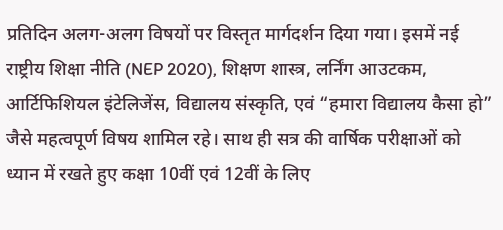प्रतिदिन अलग-अलग विषयों पर विस्तृत मार्गदर्शन दिया गया। इसमें नई राष्ट्रीय शिक्षा नीति (NEP 2020), शिक्षण शास्त्र, लर्निंग आउटकम, आर्टिफिशियल इंटेलिजेंस, विद्यालय संस्कृति, एवं “हमारा विद्यालय कैसा हो” जैसे महत्वपूर्ण विषय शामिल रहे। साथ ही सत्र की वार्षिक परीक्षाओं को ध्यान में रखते हुए कक्षा 10वीं एवं 12वीं के लिए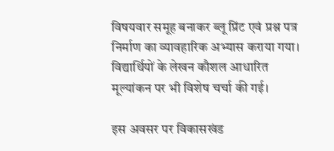विषयवार समूह बनाकर ब्लू प्रिंट एवं प्रश्न पत्र निर्माण का व्यावहारिक अभ्यास कराया गया। विद्यार्थियों के लेखन कौशल आधारित मूल्यांकन पर भी विशेष चर्चा की गई।

इस अवसर पर विकासखंड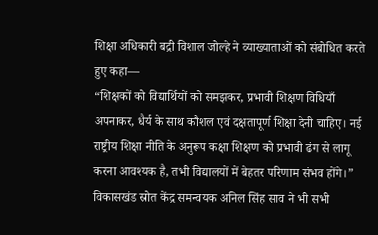शिक्षा अधिकारी बद्री विशाल जोल्हे ने व्याख्याताओं को संबोधित करते हुए कहा—
“शिक्षकों को विद्यार्थियों को समझकर, प्रभावी शिक्षण विधियाँ अपनाकर, धैर्य के साथ कौशल एवं दक्षतापूर्ण शिक्षा देनी चाहिए। नई राष्ट्रीय शिक्षा नीति के अनुरूप कक्षा शिक्षण को प्रभावी ढंग से लागू करना आवश्यक है, तभी विद्यालयों में बेहतर परिणाम संभव होंगे।”
विकासखंड स्रोत केंद्र समन्वयक अनिल सिंह साव ने भी सभी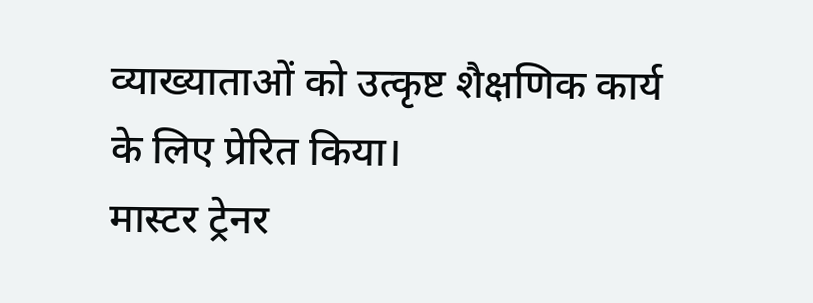व्याख्याताओं को उत्कृष्ट शैक्षणिक कार्य के लिए प्रेरित किया।
मास्टर ट्रेनर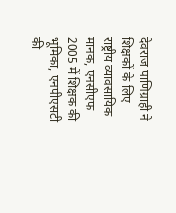देवराज पाणिग्राही ने शिक्षकों के लिए राष्ट्रीय व्यावसायिक मानक, एनसीएफ 2005 में शिक्षक की भूमिका, एनपीएसटी की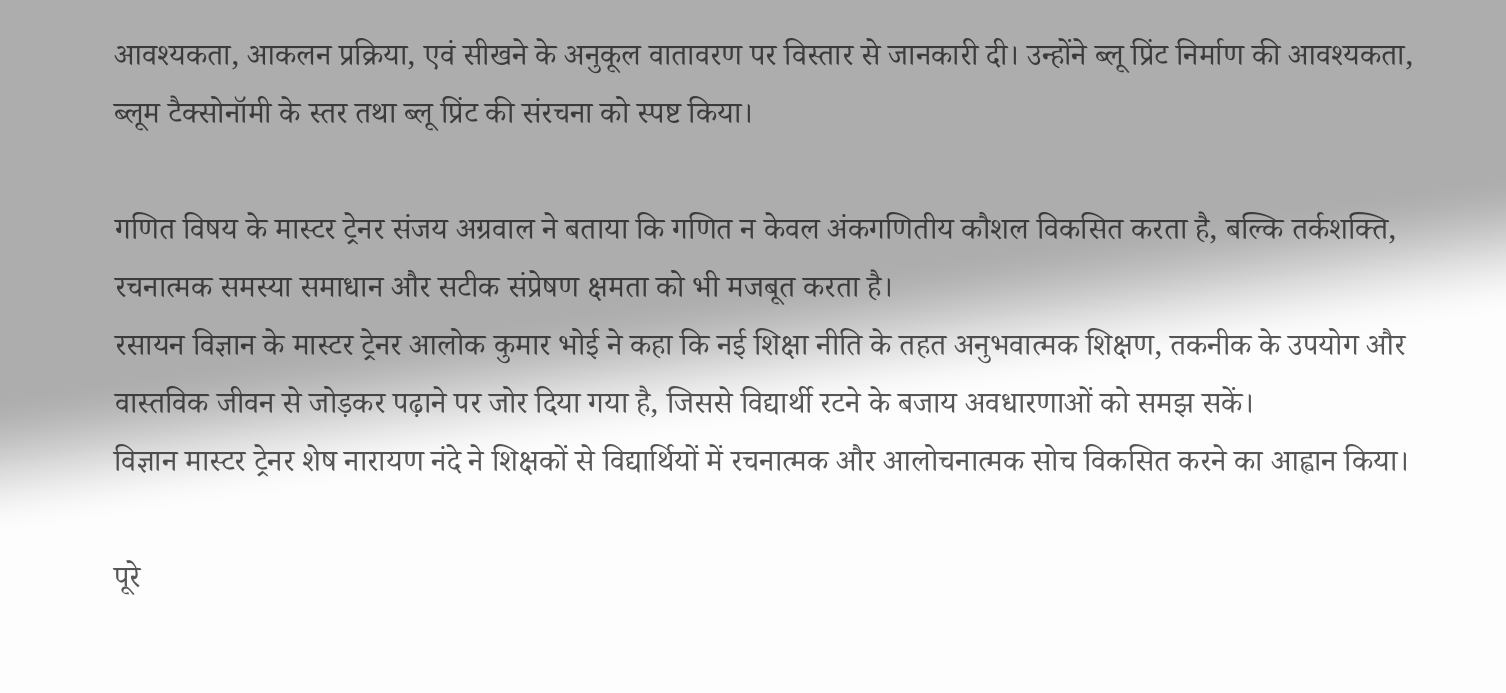आवश्यकता, आकलन प्रक्रिया, एवं सीखने के अनुकूल वातावरण पर विस्तार से जानकारी दी। उन्होंने ब्लू प्रिंट निर्माण की आवश्यकता, ब्लूम टैक्सोनॉमी के स्तर तथा ब्लू प्रिंट की संरचना को स्पष्ट किया।

गणित विषय के मास्टर ट्रेनर संजय अग्रवाल ने बताया कि गणित न केवल अंकगणितीय कौशल विकसित करता है, बल्कि तर्कशक्ति, रचनात्मक समस्या समाधान और सटीक संप्रेषण क्षमता को भी मजबूत करता है।
रसायन विज्ञान के मास्टर ट्रेनर आलोक कुमार भोई ने कहा कि नई शिक्षा नीति के तहत अनुभवात्मक शिक्षण, तकनीक के उपयोग और वास्तविक जीवन से जोड़कर पढ़ाने पर जोर दिया गया है, जिससे विद्यार्थी रटने के बजाय अवधारणाओं को समझ सकें।
विज्ञान मास्टर ट्रेनर शेष नारायण नंदे ने शिक्षकों से विद्यार्थियों में रचनात्मक और आलोचनात्मक सोच विकसित करने का आह्वान किया।

पूरे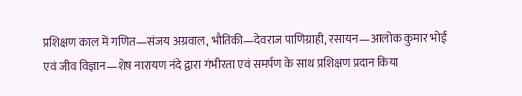प्रशिक्षण काल में गणित—संजय अग्रवाल, भौतिकी—देवराज पाणिग्राही, रसायन—आलोक कुमार भोई एवं जीव विज्ञान—शेष नारायण नंदे द्वारा गंभीरता एवं समर्पण के साथ प्रशिक्षण प्रदान किया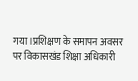गया।प्रशिक्षण के समापन अवसर पर विकासखंड शिक्षा अधिकारी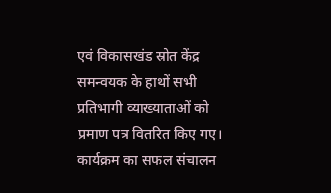एवं विकासखंड स्रोत केंद्र समन्वयक के हाथों सभी प्रतिभागी व्याख्याताओं को प्रमाण पत्र वितरित किए गए। कार्यक्रम का सफल संचालन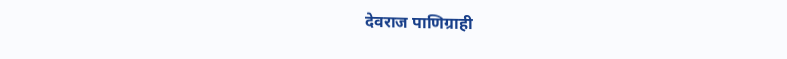देवराज पाणिग्राही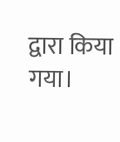द्वारा किया गया।